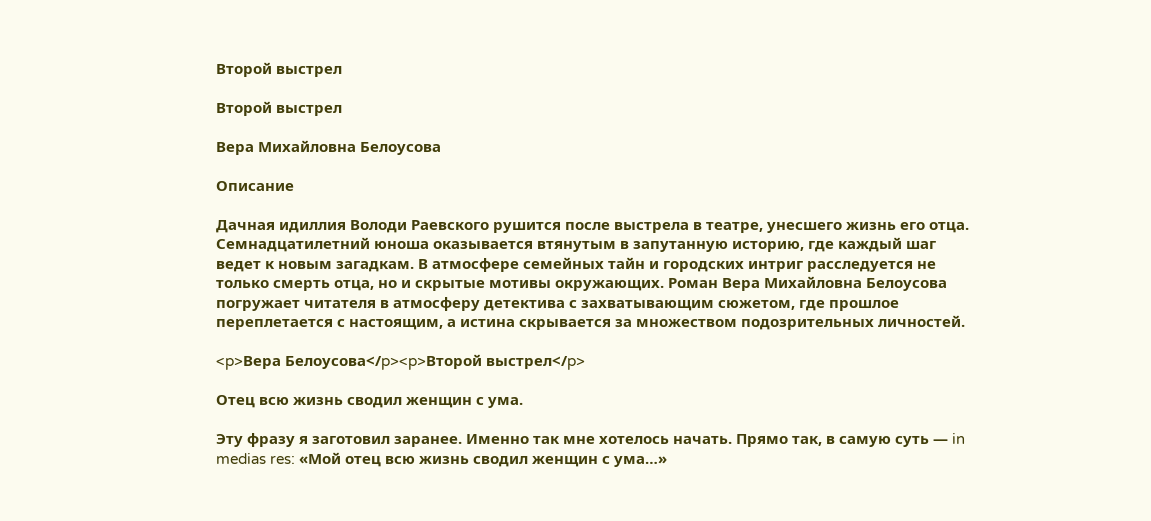Второй выстрел

Второй выстрел

Вера Михайловна Белоусова

Описание

Дачная идиллия Володи Раевского рушится после выстрела в театре, унесшего жизнь его отца. Семнадцатилетний юноша оказывается втянутым в запутанную историю, где каждый шаг ведет к новым загадкам. В атмосфере семейных тайн и городских интриг расследуется не только смерть отца, но и скрытые мотивы окружающих. Роман Вера Михайловна Белоусова погружает читателя в атмосферу детектива с захватывающим сюжетом, где прошлое переплетается с настоящим, а истина скрывается за множеством подозрительных личностей.

<p>Вера Белоусова</p><p>Второй выстрел</p>

Отец всю жизнь сводил женщин с ума.

Эту фразу я заготовил заранее. Именно так мне хотелось начать. Прямо так, в самую суть — in medias res: «Мой отец всю жизнь сводил женщин с ума…»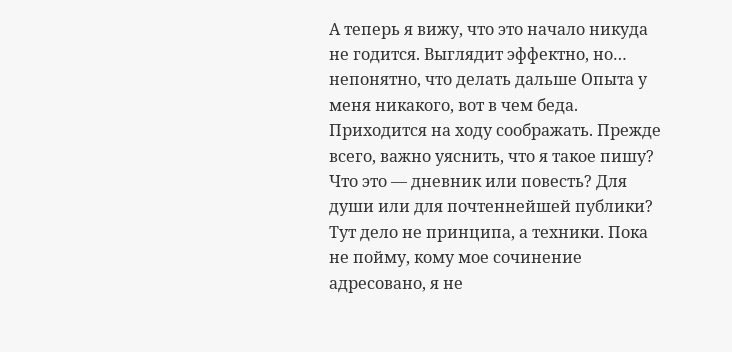А теперь я вижу, что это начало никуда не годится. Выглядит эффектно, но… непонятно, что делать дальше Опыта у меня никакого, вот в чем беда. Приходится на ходу соображать. Прежде всего, важно уяснить, что я такое пишу? Что это — дневник или повесть? Для души или для почтеннейшей публики? Тут дело не принципа, а техники. Пока не пойму, кому мое сочинение адресовано, я не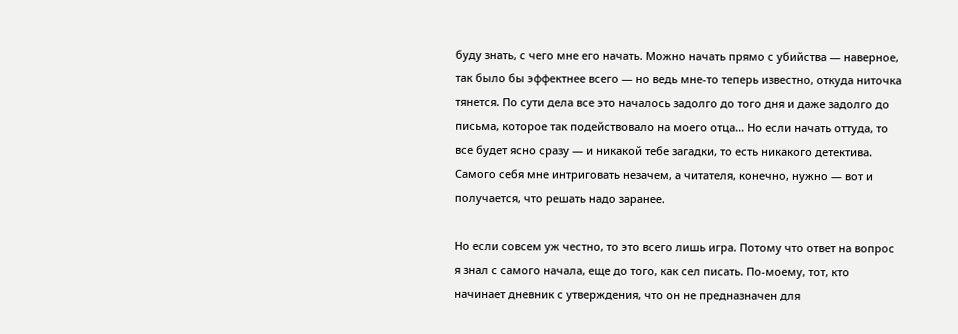буду знать, с чего мне его начать. Можно начать прямо с убийства — наверное, так было бы эффектнее всего — но ведь мне-то теперь известно, откуда ниточка тянется. По сути дела все это началось задолго до того дня и даже задолго до письма, которое так подействовало на моего отца… Но если начать оттуда, то все будет ясно сразу — и никакой тебе загадки, то есть никакого детектива. Самого себя мне интриговать незачем, а читателя, конечно, нужно — вот и получается, что решать надо заранее.

Но если совсем уж честно, то это всего лишь игра. Потому что ответ на вопрос я знал с самого начала, еще до того, как сел писать. По-моему, тот, кто начинает дневник с утверждения, что он не предназначен для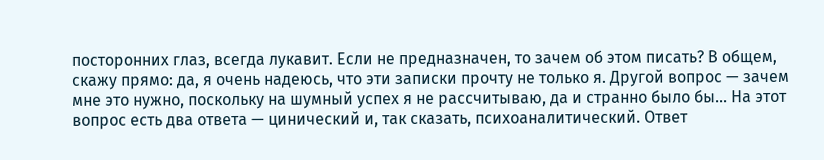посторонних глаз, всегда лукавит. Если не предназначен, то зачем об этом писать? В общем, скажу прямо: да, я очень надеюсь, что эти записки прочту не только я. Другой вопрос — зачем мне это нужно, поскольку на шумный успех я не рассчитываю, да и странно было бы… На этот вопрос есть два ответа — цинический и, так сказать, психоаналитический. Ответ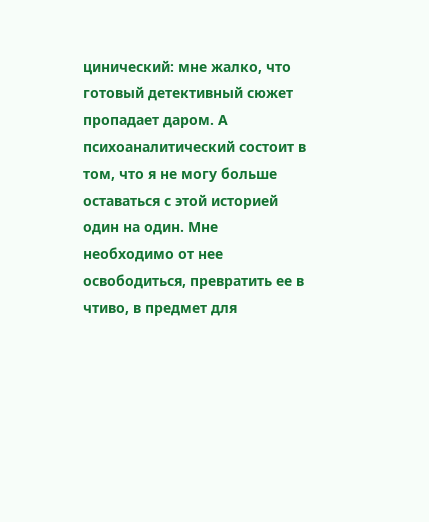цинический: мне жалко, что готовый детективный сюжет пропадает даром. А психоаналитический состоит в том, что я не могу больше оставаться с этой историей один на один. Мне необходимо от нее освободиться, превратить ее в чтиво, в предмет для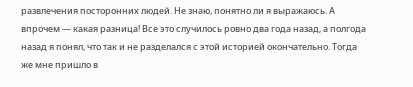развлечения посторонних людей. Не знаю, понятно ли я выражаюсь. А впрочем — какая разница! Все это случилось ровно два года назад, а полгода назад я понял, что так и не разделался с этой историей окончательно. Тогда же мне пришло в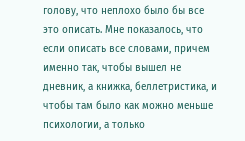голову, что неплохо было бы все это описать. Мне показалось, что если описать все словами, причем именно так, чтобы вышел не дневник, а книжка, беллетристика, и чтобы там было как можно меньше психологии, а только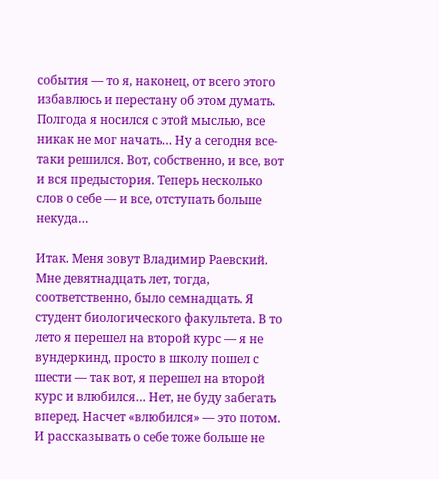события — то я, наконец, от всего этого избавлюсь и перестану об этом думать. Полгода я носился с этой мыслью, все никак не мог начать… Ну а сегодня все-таки решился. Вот, собственно, и все, вот и вся предыстория. Теперь несколько слов о себе — и все, отступать больше некуда…

Итак. Меня зовут Владимир Раевский. Мне девятнадцать лет, тогда, соответственно, было семнадцать. Я студент биологического факультета. В то лето я перешел на второй курс — я не вундеркинд, просто в школу пошел с шести — так вот, я перешел на второй курс и влюбился… Нет, не буду забегать вперед. Насчет «влюбился» — это потом. И рассказывать о себе тоже больше не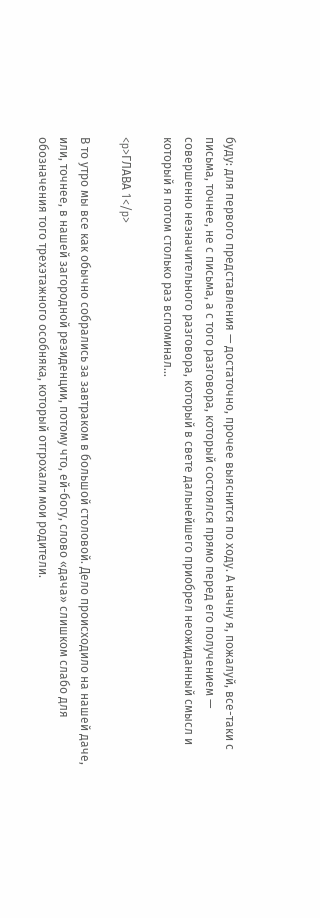буду: для первого представления — достаточно, прочее выяснится по ходу. А начну я, пожалуй, все-таки с письма, точнее, не с письма, а с того разговора, который состоялся прямо перед его получением — совершенно незначительного разговора, который в свете дальнейшего приобрел неожиданный смысл и который я потом столько раз вспоминал…

<p>ГЛАВА 1</p>

В то утро мы все как обычно собрались за завтраком в большой столовой. Дело происходило на нашей даче, или, точнее, в нашей загородной резиденции, потому что, ей-богу, слово «дача» слишком слабо для обозначения того трехэтажного особняка, который отгрохали мои родители.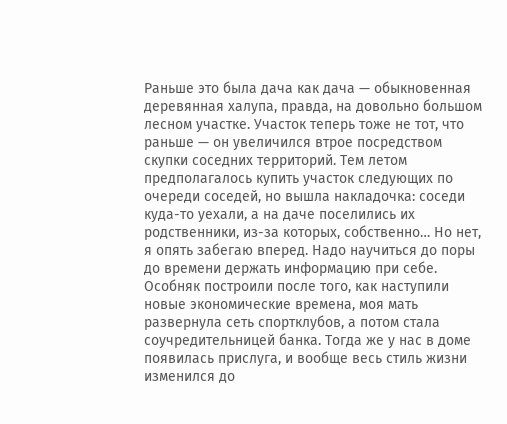Раньше это была дача как дача — обыкновенная деревянная халупа, правда, на довольно большом лесном участке. Участок теперь тоже не тот, что раньше — он увеличился втрое посредством скупки соседних территорий. Тем летом предполагалось купить участок следующих по очереди соседей, но вышла накладочка: соседи куда-то уехали, а на даче поселились их родственники, из-за которых, собственно… Но нет, я опять забегаю вперед. Надо научиться до поры до времени держать информацию при себе. Особняк построили после того, как наступили новые экономические времена, моя мать развернула сеть спортклубов, а потом стала соучредительницей банка. Тогда же у нас в доме появилась прислуга, и вообще весь стиль жизни изменился до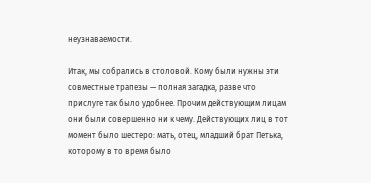неузнаваемости.

Итак, мы собрались в столовой. Кому были нужны эти совместные трапезы — полная загадка, разве что прислуге так было удобнее. Прочим действующим лицам они были совершенно ни к чему. Действующих лиц в тот момент было шестеро: мать, отец, младший брат Петька, которому в то время было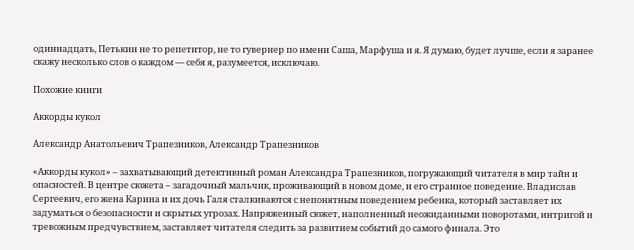одиннадцать, Петькин не то репетитор, не то гувернер по имени Саша, Марфуша и я. Я думаю, будет лучше, если я заранее скажу несколько слов о каждом — себя я, разумеется, исключаю.

Похожие книги

Аккорды кукол

Александр Анатольевич Трапезников, Александр Трапезников

«Аккорды кукол» – захватывающий детективный роман Александра Трапезников, погружающий читателя в мир тайн и опасностей. В центре сюжета – загадочный мальчик, проживающий в новом доме, и его странное поведение. Владислав Сергеевич, его жена Карина и их дочь Галя сталкиваются с непонятным поведением ребенка, который заставляет их задуматься о безопасности и скрытых угрозах. Напряженный сюжет, наполненный неожиданными поворотами, интригой и тревожным предчувствием, заставляет читателя следить за развитием событий до самого финала. Это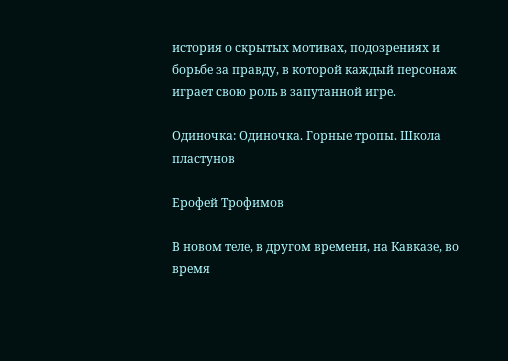история о скрытых мотивах, подозрениях и борьбе за правду, в которой каждый персонаж играет свою роль в запутанной игре.

Одиночка: Одиночка. Горные тропы. Школа пластунов

Ерофей Трофимов

В новом теле, в другом времени, на Кавказе, во время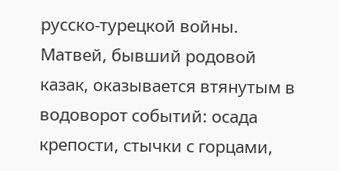русско-турецкой войны. Матвей, бывший родовой казак, оказывается втянутым в водоворот событий: осада крепости, стычки с горцами,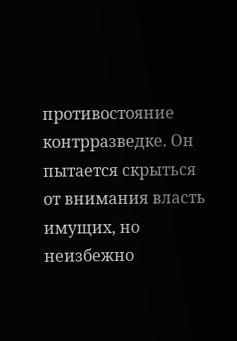противостояние контрразведке. Он пытается скрыться от внимания власть имущих, но неизбежно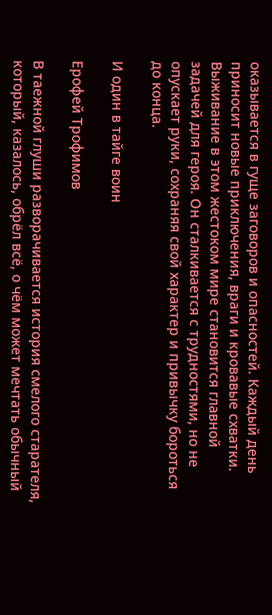оказывается в гуще заговоров и опасностей. Каждый день приносит новые приключения, враги и кровавые схватки. Выживание в этом жестоком мире становится главной задачей для героя. Он сталкивается с трудностями, но не опускает руки, сохраняя свой характер и привычку бороться до конца.

И один в тайге воин

Ерофей Трофимов

В таежной глуши разворачивается история смелого старателя, который, казалось, обрёл всё, о чём может мечтать обычный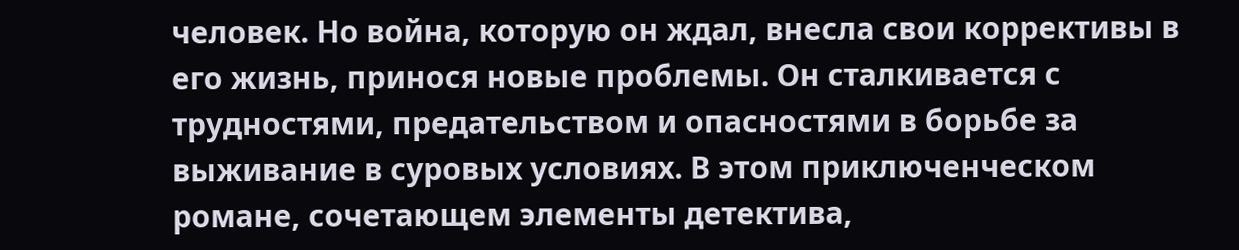человек. Но война, которую он ждал, внесла свои коррективы в его жизнь, принося новые проблемы. Он сталкивается с трудностями, предательством и опасностями в борьбе за выживание в суровых условиях. В этом приключенческом романе, сочетающем элементы детектива,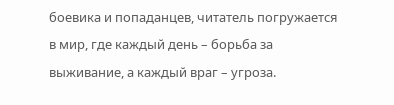боевика и попаданцев, читатель погружается в мир, где каждый день – борьба за выживание, а каждый враг – угроза.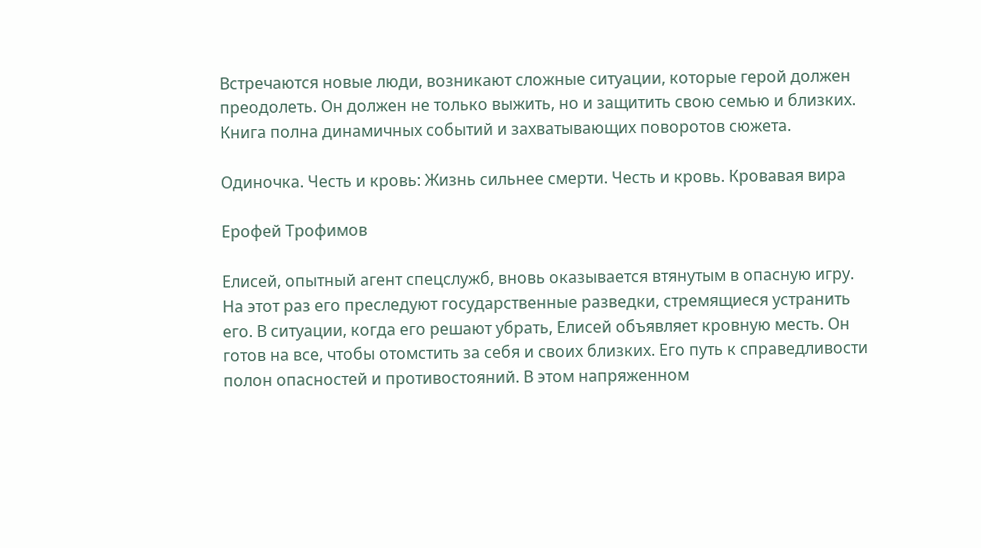Встречаются новые люди, возникают сложные ситуации, которые герой должен преодолеть. Он должен не только выжить, но и защитить свою семью и близких. Книга полна динамичных событий и захватывающих поворотов сюжета.

Одиночка. Честь и кровь: Жизнь сильнее смерти. Честь и кровь. Кровавая вира

Ерофей Трофимов

Елисей, опытный агент спецслужб, вновь оказывается втянутым в опасную игру. На этот раз его преследуют государственные разведки, стремящиеся устранить его. В ситуации, когда его решают убрать, Елисей объявляет кровную месть. Он готов на все, чтобы отомстить за себя и своих близких. Его путь к справедливости полон опасностей и противостояний. В этом напряженном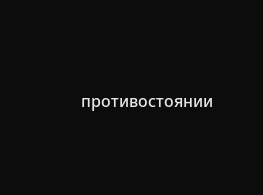противостоянии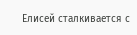Елисей сталкивается с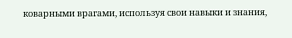коварными врагами, используя свои навыки и знания,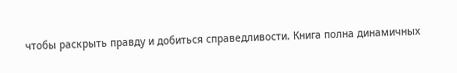чтобы раскрыть правду и добиться справедливости. Книга полна динамичных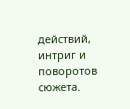действий, интриг и поворотов сюжета.